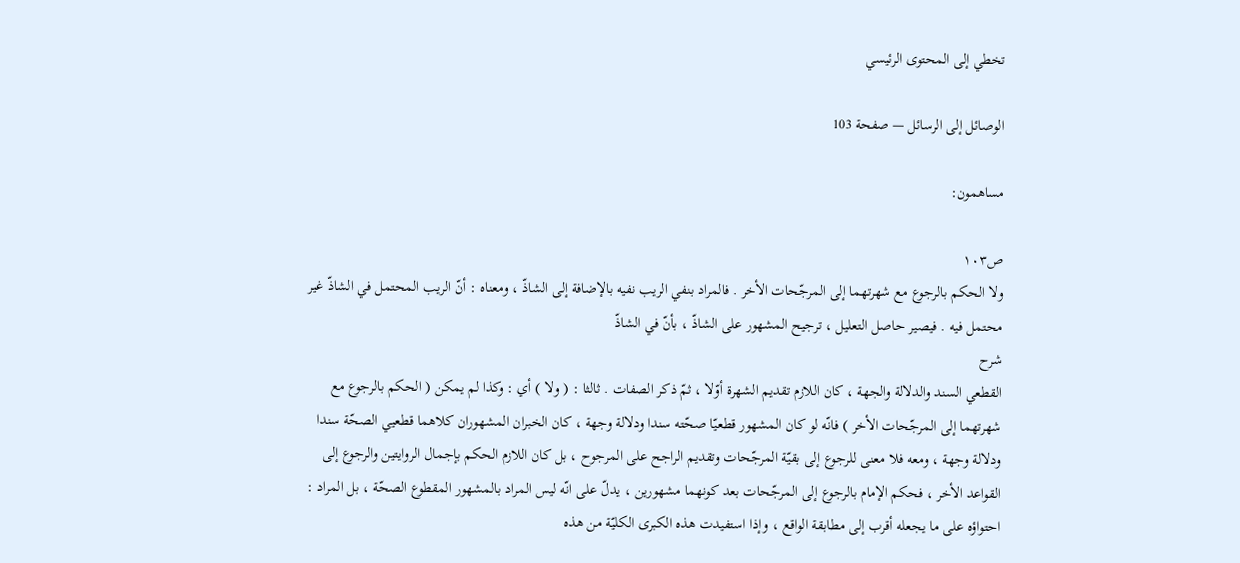تخطي إلى المحتوى الرئيسي

الوصائل إلى الرسائل — صفحة 103

مساهمون:

ص١٠٣
ولا الحكم بالرجوع مع شهرتهما إلى المرجّحات الأخر . فالمراد بنفي الريب نفيه بالإضافة إلى الشاذّ ، ومعناه : أنّ الريب المحتمل في الشاذّ غير محتمل فيه . فيصير حاصل التعليل ، ترجيح المشهور على الشاذّ ، بأنّ في الشاذّ
شرح
القطعي السند والدلالة والجهة ، كان اللازم تقديم الشهرة أوّلا ، ثمّ ذكر الصفات . ثالثا : ( ولا ) أي : وكذا لم يمكن ( الحكم بالرجوع مع شهرتهما إلى المرجّحات الأخر ) فانّه لو كان المشهور قطعيّا صحّته سندا ودلالة وجهة ، كان الخبران المشهوران كلاهما قطعيي الصحّة سندا ودلالة وجهة ، ومعه فلا معنى للرجوع إلى بقيّة المرجّحات وتقديم الراجح على المرجوح ، بل كان اللازم الحكم بإجمال الروايتين والرجوع إلى القواعد الأخر ، فحكم الإمام بالرجوع إلى المرجّحات بعد كونهما مشهورين ، يدلّ على انّه ليس المراد بالمشهور المقطوع الصحّة ، بل المراد : احتواؤه على ما يجعله أقرب إلى مطابقة الواقع ، وإذا استفيدت هذه الكبرى الكليّة من هذه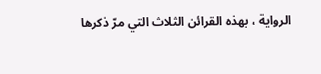الرواية ، بهذه القرائن الثلاث التي مرّ ذكرها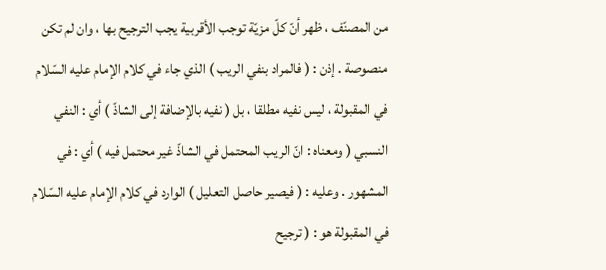من المصنّف ، ظهر أنّ كلّ مزيّة توجب الأقربية يجب الترجيح بها ، وان لم تكن منصوصة . إذن : ( فالمراد بنفي الريب ) الذي جاء في كلام الإمام عليه السّلام في المقبولة ، ليس نفيه مطلقا ، بل ( نفيه بالإضافة إلى الشاذّ ) أي : النفي النسبي ( ومعناه : انّ الريب المحتمل في الشاذّ غير محتمل فيه ) أي : في المشهور . وعليه : ( فيصير حاصل التعليل ) الوارد في كلام الإمام عليه السّلام في المقبولة هو : ( ترجيح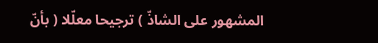المشهور على الشاذّ ) ترجيحا معلّلا ( بأنّ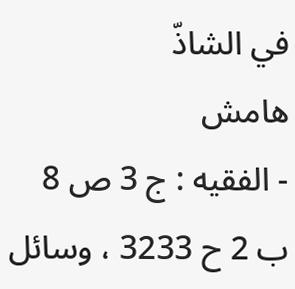في الشاذّ
هامش
- الفقيه : ج 3 ص 8 ب 2 ح 3233 ، وسائل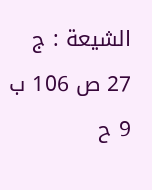الشيعة : ج 27 ص 106 ب 9 ح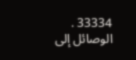33334 .
الوصائل إلى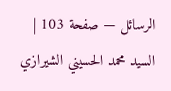الرسائل — صفحة 103 | السيد محمد الحسيني الشيرازي